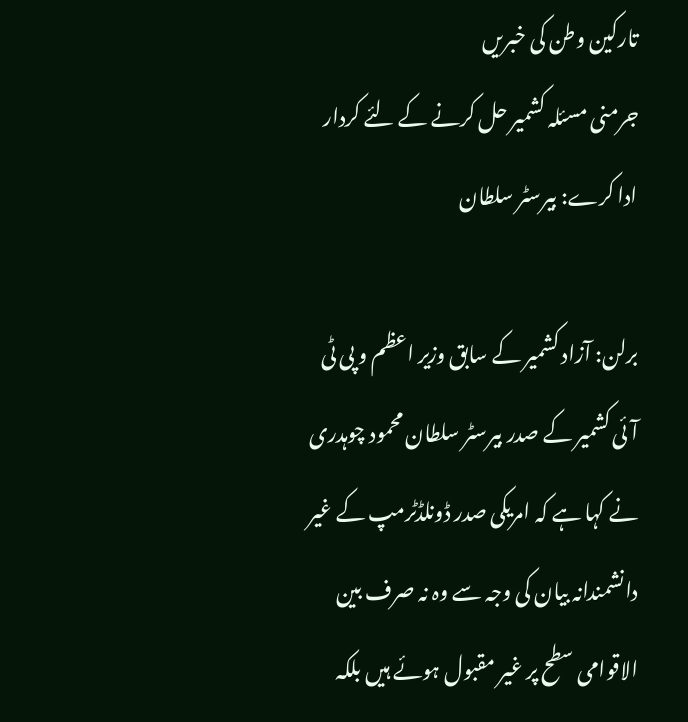تارکین وطن کی خبریں
جرمنی مسئلہ کشمیر حل کرنے کے لئے کردار ادا کرے: بیرسٹر سلطان

برلن: آزاد کشمیر کے سابق وزیر اعظم و پی ٹی آئی کشمیر کے صدر بیرسٹر سلطان محمود چوہدری نے کہا ہے کہ امریکی صدر ڈونلڈٹرمپ کے غیر دانشمندانہ بیان کی وجہ سے وہ نہ صرف بین الاقوامی سطح پر غیر مقبول ہوئے ہیں بلکہ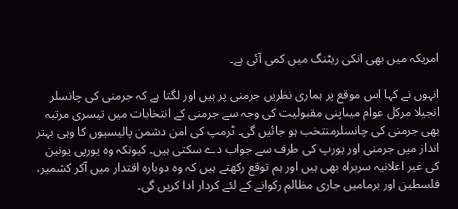امریکہ میں بھی انکی ریٹنگ میں کمی آئی ہے۔

انہوں نے کہا اس موقع پر ہماری نظریں جرمنی پر ہیں اور لگتا ہے کہ جرمنی کی چانسلر انجیلا مرکل عوام میںاپنی مقبولیت کی وجہ سے جرمنی کے انتخابات میں تیسری مرتبہ بھی جرمنی کی چانسلرمنتخب ہو جائیں گی۔ ٹرمپ کی امن دشمن پالیسیوں کا وہی بہتر انداز میں جرمنی اور یورپ کی طرف سے جواب دے سکتی ہیں۔ کیونکہ وہ یورپی یونین کی غیر اعلانیہ سربراہ بھی ہیں اور ہم توقع رکھتے ہیں کہ وہ دوبارہ اقتدار میں آکر کشمیر، فلسطین اور برمامیں جاری مظالم رکوانے کے لئے کردار ادا کریں گی۔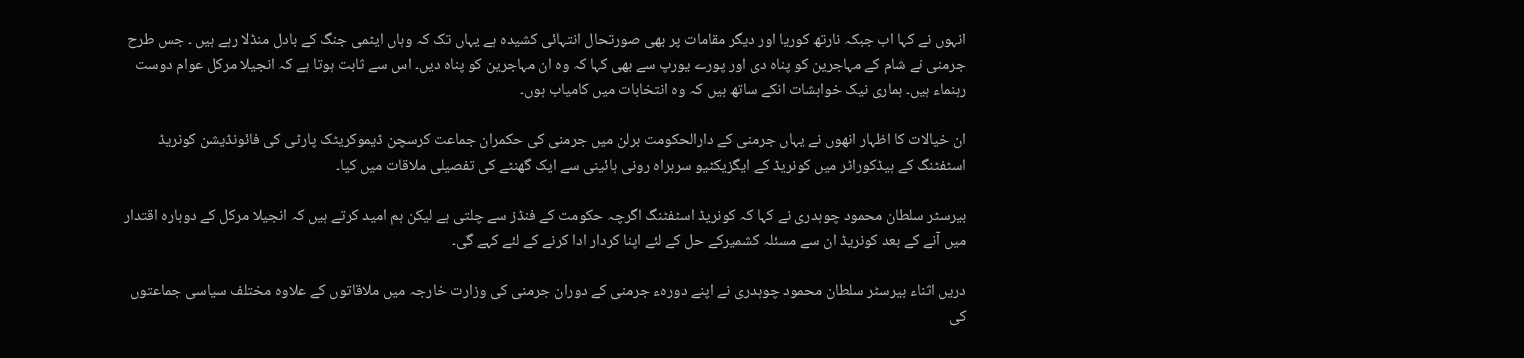انہوں نے کہا اب جبکہ نارتھ کوریا اور دیگر مقامات پر بھی صورتحال انتہائی کشیدہ ہے یہاں تک کہ وہاں ایٹمی جنگ کے بادل منڈلا رہے ہیں ۔ جس طرح جرمنی نے شام کے مہاجرین کو پناہ دی اور پورے یورپ سے بھی کہا کہ وہ ان مہاجرین کو پناہ دیں۔ اس سے ثابت ہوتا ہے کہ انجیلا مرکل عوام دوست رہنماء ہیں۔ ہماری نیک خواہشات انکے ساتھ ہیں کہ وہ انتخابات میں کامیاب ہوں۔

ان خیالات کا اظہار انھوں نے یہاں جرمنی کے دارالحکومت برلن میں جرمنی کی حکمران جماعت کرسچن ڈیموکریٹک پارٹی کی فائونڈیشن کونریڈ اسٹفٹنگ کے ہیڈکوراٹر میں کونریڈ کے ایگزیکٹیو سربراہ رونی ہائینی سے ایک گھنٹے کی تفصیلی ملاقات میں کیا۔

بیرسٹر سلطان محمود چوہدری نے کہا کہ کونریڈ اسٹفٹنگ اگرچہ حکومت کے فنڈز سے چلتی ہے لیکن ہم امید کرتے ہیں کہ انجیلا مرکل کے دوبارہ اقتدار میں آنے کے بعد کونریڈ ان سے مسئلہ کشمیرکے حل کے لئے اپنا کردار ادا کرنے کے لئے کہے گی۔

دریں اثناء بیرسٹر سلطان محمود چوہدری نے اپنے دورہء جرمنی کے دوران جرمنی کی وزارت خارجہ میں ملاقاتوں کے علاوہ مختلف سیاسی جماعتوں کی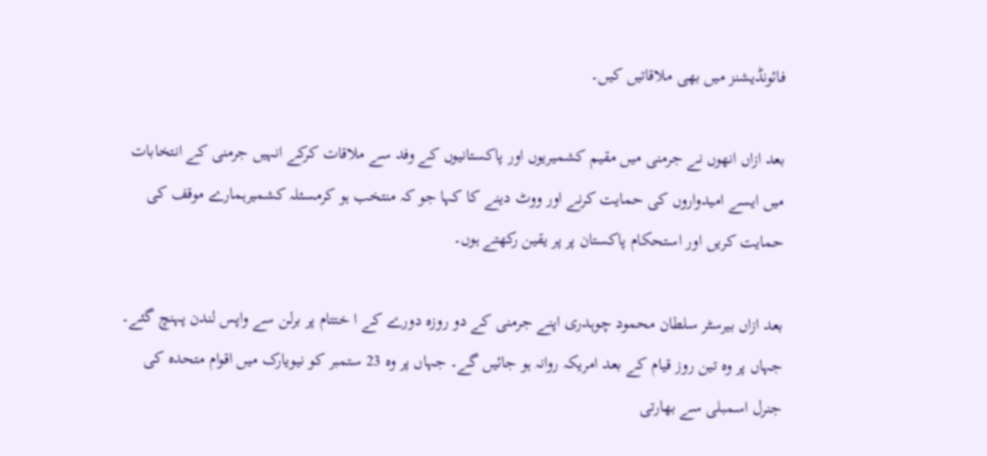فائونڈیشنز میں بھی ملاقاتیں کیں۔

بعد ازاں انھوں نے جرمنی میں مقیم کشمیریوں اور پاکستانیوں کے وفد سے ملاقات کرکے انہیں جرمنی کے انتخابات میں ایسے امیدواروں کی حمایت کرنے اور ووٹ دینے کا کہا جو کہ منتخب ہو کرمسئلہ کشمیرہمارے موقف کی حمایت کریں اور استحکام پاکستان پر پر یقین رکھتے ہوں۔

بعد ازاں بیرسٹر سلطان محمود چوہدری اپنے جرمنی کے دو روزہ دورے کے ا ختتام پر برلن سے واپس لندن پہنچ گئے۔ جہاں پر وہ تین روز قیام کے بعد امریکہ روانہ ہو جائیں گے۔ جہاں پر وہ 23 ستمبر کو نیویارک میں اقوام متحدہ کی جنرل اسمبلی سے بھارتی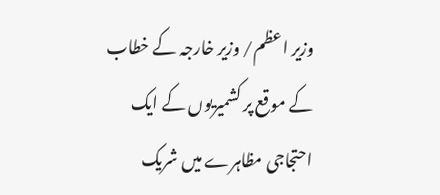وزیر اعظم/ وزیر خارجہ کے خطاب کے موقع پر کشمیریوں کے ایک احتجاجی مظاہرے میں شریک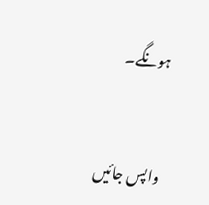ہونگے۔


واپس جائیں